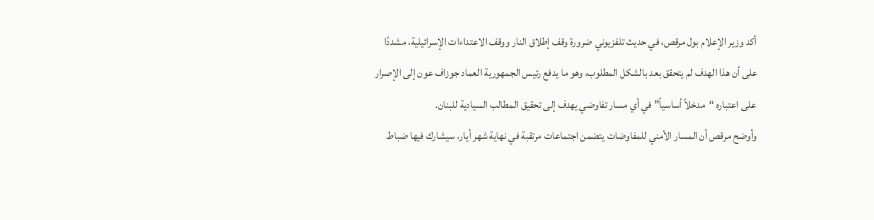أكد وزير الإعلام بول مرقص، في حديث تلفزيوني ضرورة وقف إطلاق النار ووقف الاعتداءات الإسرائيلية، مشددًا على أن هذا الهدف لم يتحقق بعد بالشكل المطلوب، وهو ما يدفع رئيس الجمهورية العماد جوزاف عون إلى الإصرار على اعتباره “مدخلاً أساسياً” في أي مسار تفاوضي يهدف إلى تحقيق المطالب السيادية للبنان.
وأوضح مرقص أن المسار الأمني للمفاوضات يتضمن اجتماعات مرتقبة في نهاية شهر أيار، سيشارك فيها ضباط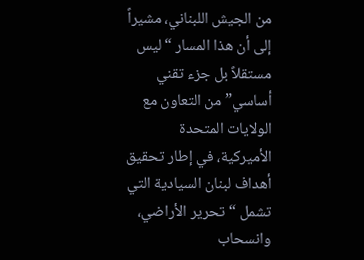من الجيش اللبناني، مشيراً إلى أن هذا المسار “ليس مستقلاً بل جزء تقني أساسي” من التعاون مع الولايات المتحدة الأميركية، في إطار تحقيق أهداف لبنان السيادية التي تشمل “تحرير الأراضي، وانسحاب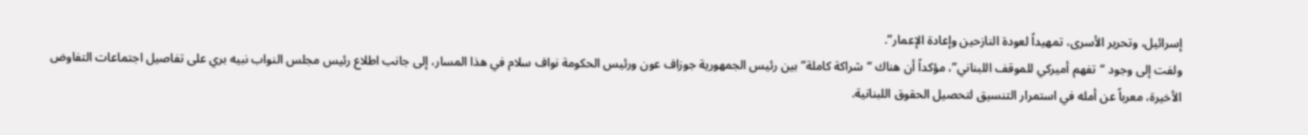إسرائيل، وتحرير الأسرى، تمهيداً لعودة النازحين وإعادة الإعمار”.
ولفت إلى وجود “تفهم أميركي للموقف اللبناني”، مؤكداً أن هناك “شراكة كاملة” بين رئيس الجمهورية جوزاف عون ورئيس الحكومة نواف سلام في هذا المسار، إلى جانب اطلاع رئيس مجلس النواب نبيه بري على تفاصيل اجتماعات التفاوض الأخيرة، معرباً عن أمله في استمرار التنسيق لتحصيل الحقوق اللبنانية.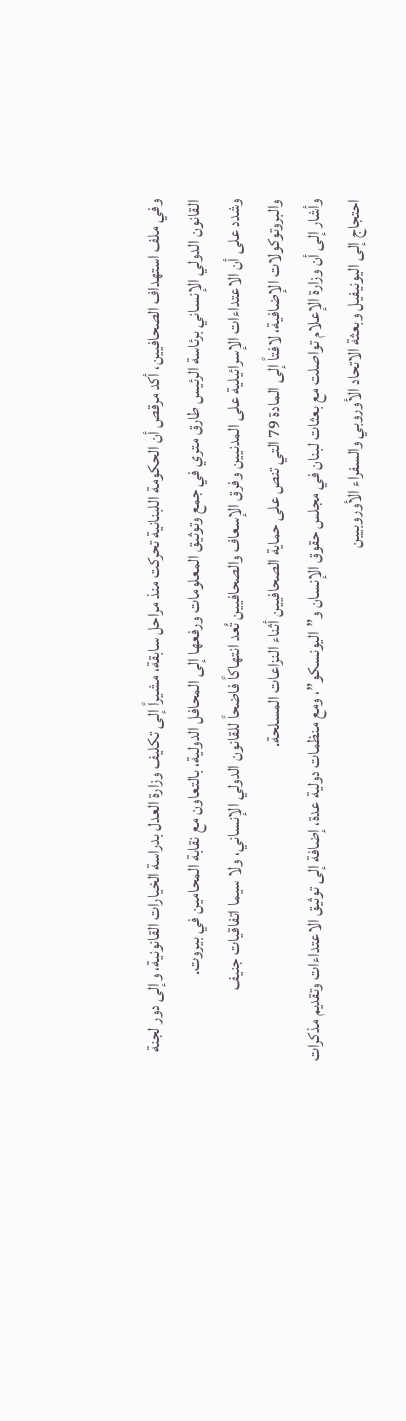وفي ملف استهداف الصحافيين، أكد مرقص أن الحكومة اللبنانية تحركت منذ مراحل سابقة، مشيراً إلى تكليف وزارة العدل بدراسة الخيارات القانونية، وإلى دور لجنة القانون الدولي الإنساني برئاسة الرئيس طارق متري في جمع وتوثيق المعلومات ورفعها إلى المحافل الدولية، بالتعاون مع نقابة المحامين في بيروت.
وشدد على أن الاعتداءات الإسرائيلية على المدنيين وفرق الإسعاف والصحافيين تُعد انتهاكاً فاضحاً للقانون الدولي الإنساني، ولا سيما اتفاقيات جنيف والبروتوكولات الإضافية، لافتاً إلى المادة 79 التي تنص على حماية الصحافيين أثناء النزاعات المسلحة.
وأشار إلى أن وزارة الإعلام تواصلت مع بعثات لبنان في مجلس حقوق الإنسان و”اليونسكو”، ومع منظمات دولية عدة، إضافة إلى توثيق الاعتداءات وتقديم مذكرات احتجاج إلى اليونيفيل وبعثة الاتحاد الأوروبي والسفراء الأوروبيين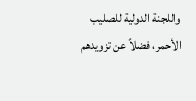واللجنة الدولية للصليب الأحمر، فضلاً عن تزويدهم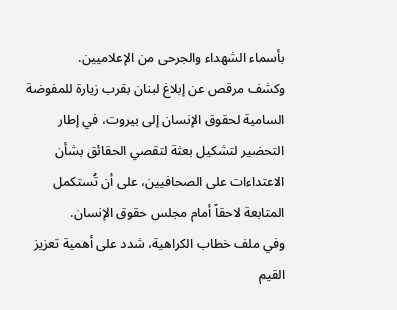بأسماء الشهداء والجرحى من الإعلاميين.
وكشف مرقص عن إبلاغ لبنان بقرب زيارة للمفوضة السامية لحقوق الإنسان إلى بيروت، في إطار التحضير لتشكيل بعثة لتقصي الحقائق بشأن الاعتداءات على الصحافيين، على أن تُستكمل المتابعة لاحقاً أمام مجلس حقوق الإنسان.
وفي ملف خطاب الكراهية، شدد على أهمية تعزيز القيم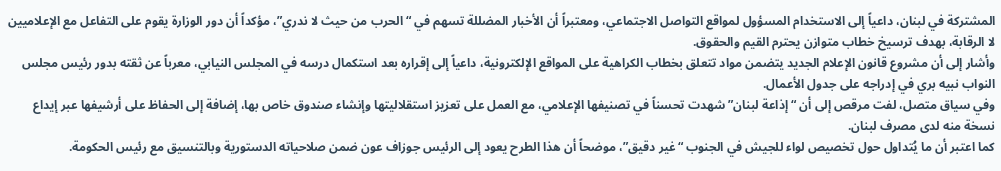المشتركة في لبنان، داعياً إلى الاستخدام المسؤول لمواقع التواصل الاجتماعي، ومعتبراً أن الأخبار المضللة تسهم في “الحرب من حيث لا ندري”، مؤكداً أن دور الوزارة يقوم على التفاعل مع الإعلاميين لا الرقابة، بهدف ترسيخ خطاب متوازن يحترم القيم والحقوق.
وأشار إلى أن مشروع قانون الإعلام الجديد يتضمن مواد تتعلق بخطاب الكراهية على المواقع الإلكترونية، داعياً إلى إقراره بعد استكمال درسه في المجلس النيابي، معرباً عن ثقته بدور رئيس مجلس النواب نبيه بري في إدراجه على جدول الأعمال.
وفي سياق متصل، لفت مرقص إلى أن “إذاعة لبنان” شهدت تحسناً في تصنيفها الإعلامي، مع العمل على تعزيز استقلاليتها وإنشاء صندوق خاص بها، إضافة إلى الحفاظ على أرشيفها عبر إيداع نسخة منه لدى مصرف لبنان.
كما اعتبر أن ما يُتداول حول تخصيص لواء للجيش في الجنوب “غير دقيق”، موضحاً أن هذا الطرح يعود إلى الرئيس جوزاف عون ضمن صلاحياته الدستورية وبالتنسيق مع رئيس الحكومة.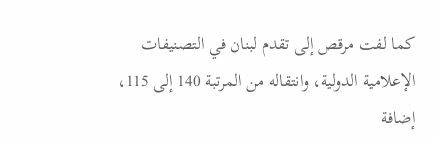كما لفت مرقص إلى تقدم لبنان في التصنيفات الإعلامية الدولية، وانتقاله من المرتبة 140 إلى 115، إضافة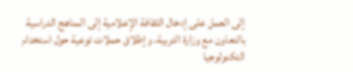إلى العمل على إدخال الثقافة الإعلامية إلى المناهج الدراسية بالتعاون مع وزارة التربية، وإطلاق حملات توعية حول استخدام التكنولوجيا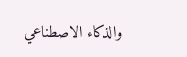والذكاء الاصطناعي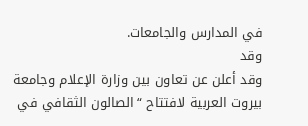في المدارس والجامعات.
وقد
وقد أعلن عن تعاون بين وزارة الإعلام وجامعة بيروت العربية لافتتاح “الصالون الثقافي في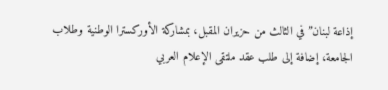إذاعة لبنان” في الثالث من حزيران المقبل، بمشاركة الأوركسترا الوطنية وطلاب الجامعة، إضافة إلى طلب عقد ملتقى الإعلام العربي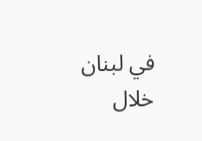في لبنان خلال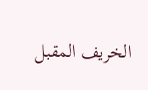الخريف المقبل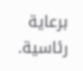برعاية رئاسية.